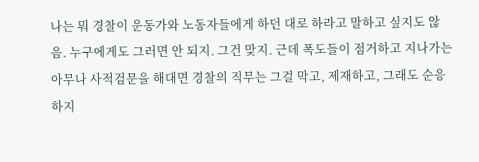나는 뭐 경찰이 운동가와 노동자들에게 하던 대로 하라고 말하고 싶지도 않음. 누구에게도 그러면 안 되지. 그건 맞지. 근데 폭도들이 점거하고 지나가는 아무나 사적검문을 해대면 경찰의 직무는 그걸 막고, 제재하고, 그래도 순응하지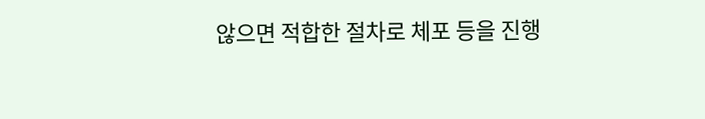않으면 적합한 절차로 체포 등을 진행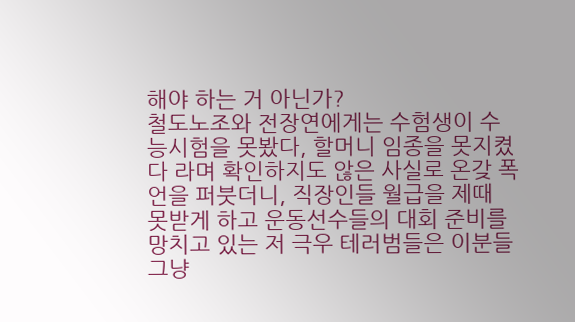해야 하는 거 아닌가?
철도노조와 전장연에게는 수험생이 수능시험을 못봤다, 할머니 임종을 못지켰다 라며 확인하지도 않은 사실로 온갖 폭언을 퍼붓더니, 직장인들 월급을 제때 못받게 하고 운동선수들의 대회 준비를 망치고 있는 저 극우 테러범들은 이분들 그냥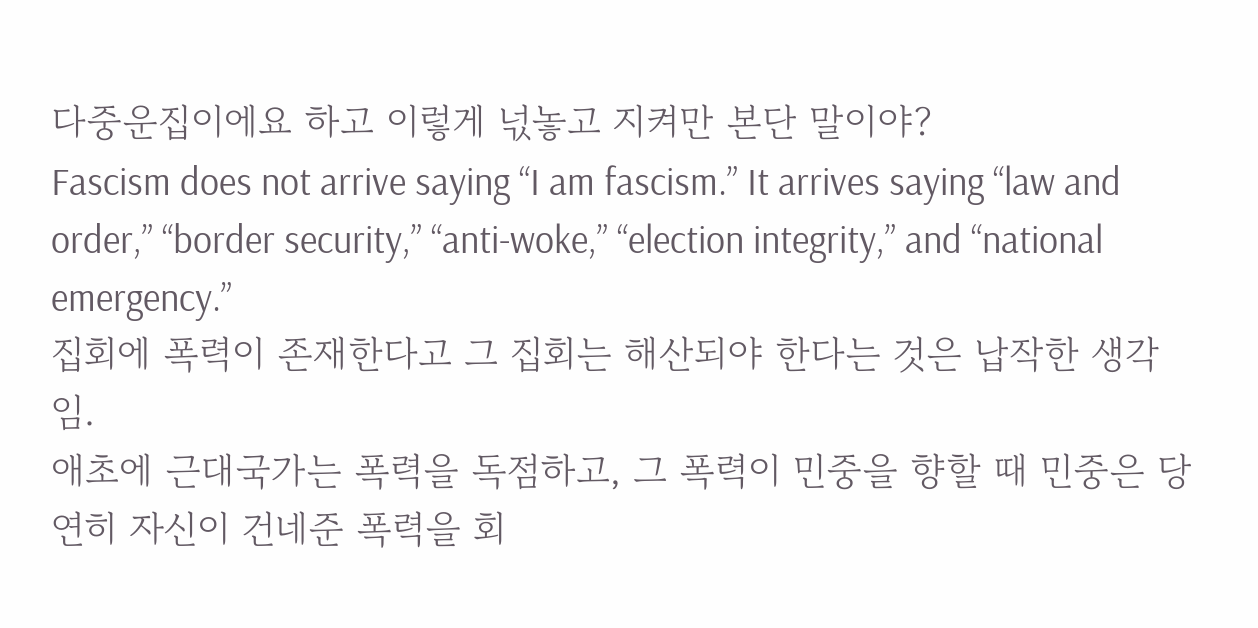다중운집이에요 하고 이렇게 넋놓고 지켜만 본단 말이야?
Fascism does not arrive saying “I am fascism.” It arrives saying “law and order,” “border security,” “anti-woke,” “election integrity,” and “national emergency.”
집회에 폭력이 존재한다고 그 집회는 해산되야 한다는 것은 납작한 생각임.
애초에 근대국가는 폭력을 독점하고, 그 폭력이 민중을 향할 때 민중은 당연히 자신이 건네준 폭력을 회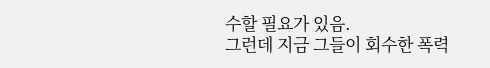수할 필요가 있음.
그런데 지금 그들이 회수한 폭력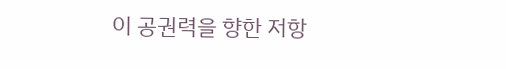이 공권력을 향한 저항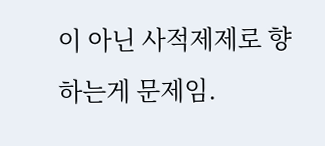이 아닌 사적제제로 향하는게 문제임.